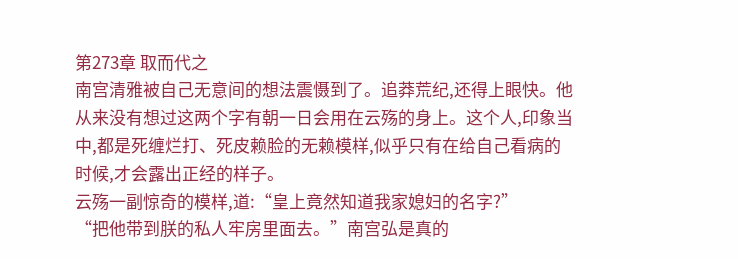第273章 取而代之
南宫清雅被自己无意间的想法震慑到了。追莽荒纪,还得上眼快。他从来没有想过这两个字有朝一日会用在云殇的身上。这个人,印象当中,都是死缠烂打、死皮赖脸的无赖模样,似乎只有在给自己看病的时候,才会露出正经的样子。
云殇一副惊奇的模样,道:“皇上竟然知道我家媳妇的名字?”
“把他带到朕的私人牢房里面去。”南宫弘是真的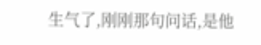生气了,刚刚那句问话,是他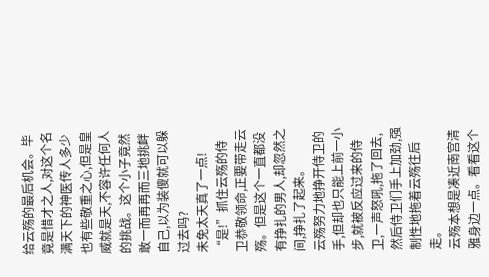给云殇的最后机会。毕竟是惜才之人,对这个名满天下的神医传人多少也有些敬重之心,但是皇威就是天,不容许任何人的挑战。这个小子竟然敢一而再再而三地挑衅自己,以为装傻就可以躲过去吗?
未免太天真了一点!
“是!”抓住云殇的侍卫恭敬领命,正要带走云殇。但是这个一直都没有挣扎的男人,却忽然之间,挣扎了起来。
云殇努力地挣开侍卫的手,但却也只能上前一小步,就被反应过来的侍卫,一声怒吼,拖了回去,然后侍卫们手上加劲,强制性地拖着云殇往后走。
云殇本想是凑近南宫清雅身边一点。看看这个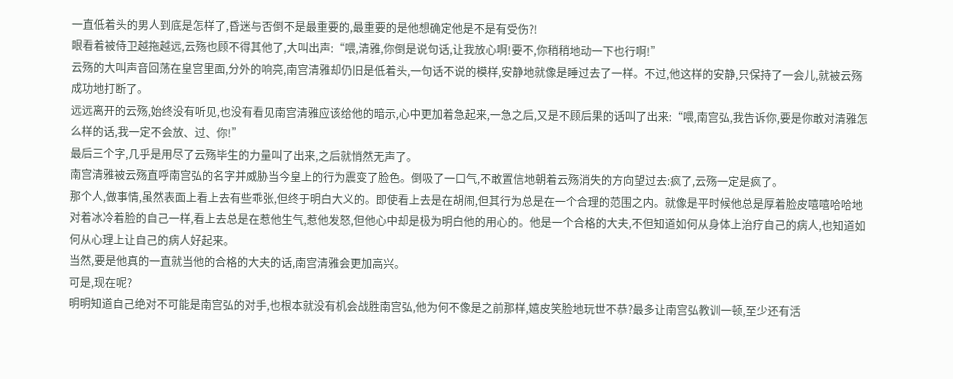一直低着头的男人到底是怎样了,昏迷与否倒不是最重要的,最重要的是他想确定他是不是有受伤?!
眼看着被侍卫越拖越远,云殇也顾不得其他了,大叫出声:“喂,清雅,你倒是说句话,让我放心啊!要不,你稍稍地动一下也行啊!”
云殇的大叫声音回荡在皇宫里面,分外的响亮,南宫清雅却仍旧是低着头,一句话不说的模样,安静地就像是睡过去了一样。不过,他这样的安静,只保持了一会儿,就被云殇成功地打断了。
远远离开的云殇,始终没有听见,也没有看见南宫清雅应该给他的暗示,心中更加着急起来,一急之后,又是不顾后果的话叫了出来:“喂,南宫弘,我告诉你,要是你敢对清雅怎么样的话,我一定不会放、过、你!”
最后三个字,几乎是用尽了云殇毕生的力量叫了出来,之后就悄然无声了。
南宫清雅被云殇直呼南宫弘的名字并威胁当今皇上的行为震变了脸色。倒吸了一口气,不敢置信地朝着云殇消失的方向望过去:疯了,云殇一定是疯了。
那个人,做事情,虽然表面上看上去有些乖张,但终于明白大义的。即使看上去是在胡闹,但其行为总是在一个合理的范围之内。就像是平时候他总是厚着脸皮嘻嘻哈哈地对着冰冷着脸的自己一样,看上去总是在惹他生气,惹他发怒,但他心中却是极为明白他的用心的。他是一个合格的大夫,不但知道如何从身体上治疗自己的病人,也知道如何从心理上让自己的病人好起来。
当然,要是他真的一直就当他的合格的大夫的话,南宫清雅会更加高兴。
可是,现在呢?
明明知道自己绝对不可能是南宫弘的对手,也根本就没有机会战胜南宫弘,他为何不像是之前那样,嬉皮笑脸地玩世不恭?最多让南宫弘教训一顿,至少还有活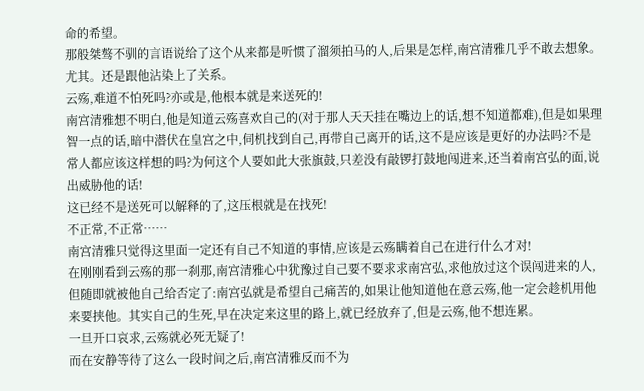命的希望。
那般桀骜不驯的言语说给了这个从来都是听惯了溜须拍马的人,后果是怎样,南宫清雅几乎不敢去想象。尤其。还是跟他沾染上了关系。
云殇,难道不怕死吗?亦或是,他根本就是来送死的!
南宫清雅想不明白,他是知道云殇喜欢自己的(对于那人天天挂在嘴边上的话,想不知道都难),但是如果理智一点的话,暗中潜伏在皇宫之中,伺机找到自己,再带自己离开的话,这不是应该是更好的办法吗?不是常人都应该这样想的吗?为何这个人要如此大张旗鼓,只差没有敲锣打鼓地闯进来,还当着南宫弘的面,说出威胁他的话!
这已经不是送死可以解释的了,这压根就是在找死!
不正常,不正常……
南宫清雅只觉得这里面一定还有自己不知道的事情,应该是云殇瞒着自己在进行什么才对!
在刚刚看到云殇的那一刹那,南宫清雅心中犹豫过自己要不要求求南宫弘,求他放过这个误闯进来的人,但随即就被他自己给否定了:南宫弘就是希望自己痛苦的,如果让他知道他在意云殇,他一定会趁机用他来要挟他。其实自己的生死,早在决定来这里的路上,就已经放弃了,但是云殇,他不想连累。
一旦开口哀求,云殇就必死无疑了!
而在安静等待了这么一段时间之后,南宫清雅反而不为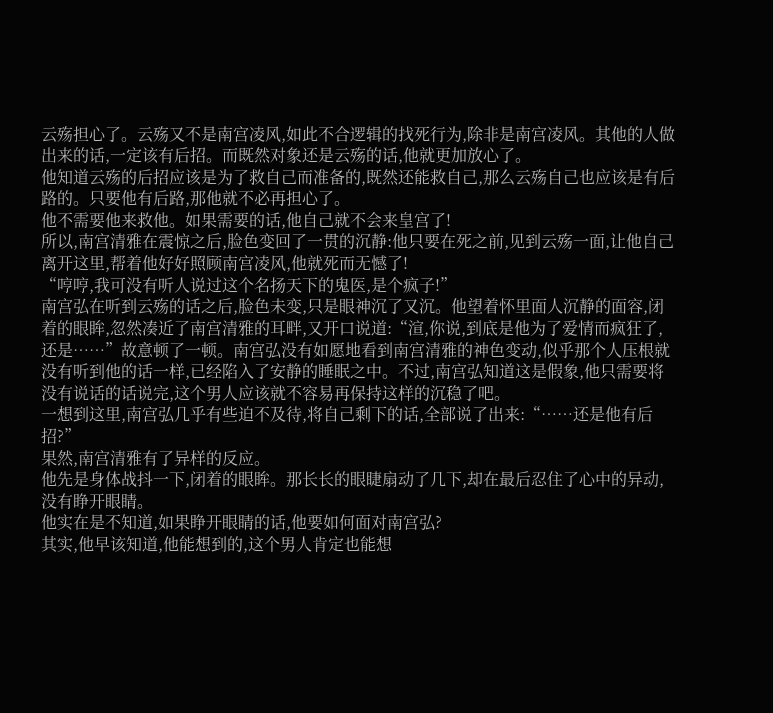云殇担心了。云殇又不是南宫凌风,如此不合逻辑的找死行为,除非是南宫凌风。其他的人做出来的话,一定该有后招。而既然对象还是云殇的话,他就更加放心了。
他知道云殇的后招应该是为了救自己而准备的,既然还能救自己,那么云殇自己也应该是有后路的。只要他有后路,那他就不必再担心了。
他不需要他来救他。如果需要的话,他自己就不会来皇宫了!
所以,南宫清雅在震惊之后,脸色变回了一贯的沉静:他只要在死之前,见到云殇一面,让他自己离开这里,帮着他好好照顾南宫凌风,他就死而无憾了!
“哼哼,我可没有听人说过这个名扬天下的鬼医,是个疯子!”
南宫弘在听到云殇的话之后,脸色未变,只是眼神沉了又沉。他望着怀里面人沉静的面容,闭着的眼眸,忽然凑近了南宫清雅的耳畔,又开口说道:“渲,你说,到底是他为了爱情而疯狂了,还是……”故意顿了一顿。南宫弘没有如愿地看到南宫清雅的神色变动,似乎那个人压根就没有听到他的话一样,已经陷入了安静的睡眠之中。不过,南宫弘知道这是假象,他只需要将没有说话的话说完,这个男人应该就不容易再保持这样的沉稳了吧。
一想到这里,南宫弘几乎有些迫不及待,将自己剩下的话,全部说了出来:“……还是他有后招?”
果然,南宫清雅有了异样的反应。
他先是身体战抖一下,闭着的眼眸。那长长的眼睫扇动了几下,却在最后忍住了心中的异动,没有睁开眼睛。
他实在是不知道,如果睁开眼睛的话,他要如何面对南宫弘?
其实,他早该知道,他能想到的,这个男人肯定也能想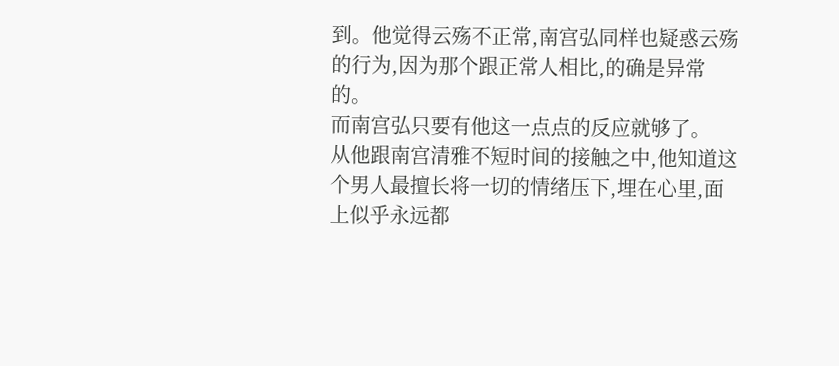到。他觉得云殇不正常,南宫弘同样也疑惑云殇的行为,因为那个跟正常人相比,的确是异常的。
而南宫弘只要有他这一点点的反应就够了。
从他跟南宫清雅不短时间的接触之中,他知道这个男人最擅长将一切的情绪压下,埋在心里,面上似乎永远都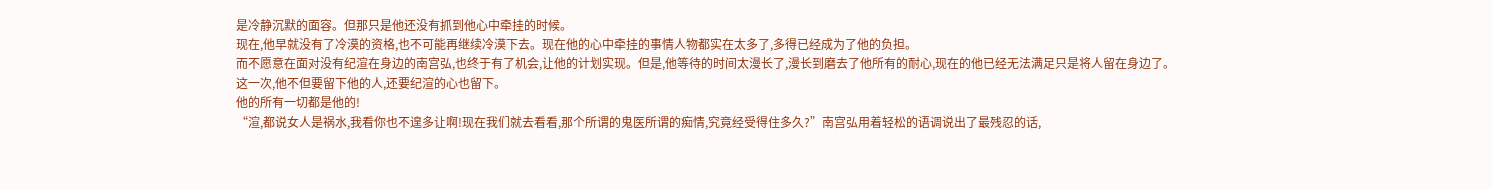是冷静沉默的面容。但那只是他还没有抓到他心中牵挂的时候。
现在,他早就没有了冷漠的资格,也不可能再继续冷漠下去。现在他的心中牵挂的事情人物都实在太多了,多得已经成为了他的负担。
而不愿意在面对没有纪渲在身边的南宫弘,也终于有了机会,让他的计划实现。但是,他等待的时间太漫长了,漫长到磨去了他所有的耐心,现在的他已经无法满足只是将人留在身边了。
这一次,他不但要留下他的人,还要纪渲的心也留下。
他的所有一切都是他的!
“渲,都说女人是祸水,我看你也不遑多让啊!现在我们就去看看,那个所谓的鬼医所谓的痴情,究竟经受得住多久?”南宫弘用着轻松的语调说出了最残忍的话,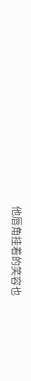他唇角挂着的笑容也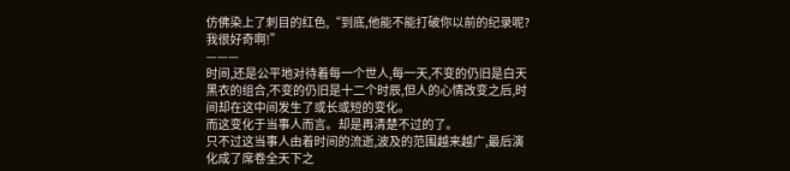仿佛染上了刺目的红色,“到底,他能不能打破你以前的纪录呢?我很好奇啊!”
———
时间,还是公平地对待着每一个世人,每一天,不变的仍旧是白天黑衣的组合,不变的仍旧是十二个时辰,但人的心情改变之后,时间却在这中间发生了或长或短的变化。
而这变化于当事人而言。却是再清楚不过的了。
只不过这当事人由着时间的流逝,波及的范围越来越广,最后演化成了席卷全天下之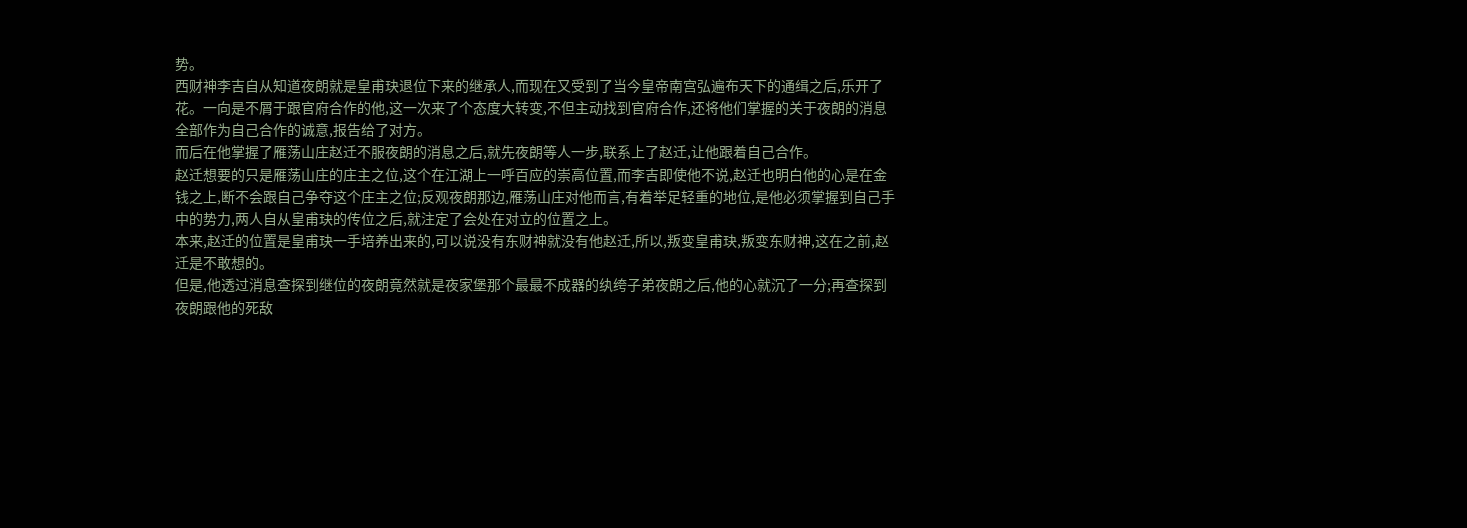势。
西财神李吉自从知道夜朗就是皇甫玦退位下来的继承人,而现在又受到了当今皇帝南宫弘遍布天下的通缉之后,乐开了花。一向是不屑于跟官府合作的他,这一次来了个态度大转变,不但主动找到官府合作,还将他们掌握的关于夜朗的消息全部作为自己合作的诚意,报告给了对方。
而后在他掌握了雁荡山庄赵迁不服夜朗的消息之后,就先夜朗等人一步,联系上了赵迁,让他跟着自己合作。
赵迁想要的只是雁荡山庄的庄主之位,这个在江湖上一呼百应的崇高位置,而李吉即使他不说,赵迁也明白他的心是在金钱之上,断不会跟自己争夺这个庄主之位;反观夜朗那边,雁荡山庄对他而言,有着举足轻重的地位,是他必须掌握到自己手中的势力,两人自从皇甫玦的传位之后,就注定了会处在对立的位置之上。
本来,赵迁的位置是皇甫玦一手培养出来的,可以说没有东财神就没有他赵迁,所以,叛变皇甫玦,叛变东财神,这在之前,赵迁是不敢想的。
但是,他透过消息查探到继位的夜朗竟然就是夜家堡那个最最不成器的纨绔子弟夜朗之后,他的心就沉了一分;再查探到夜朗跟他的死敌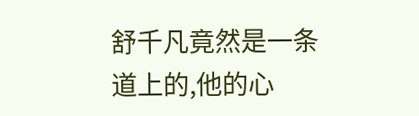舒千凡竟然是一条道上的,他的心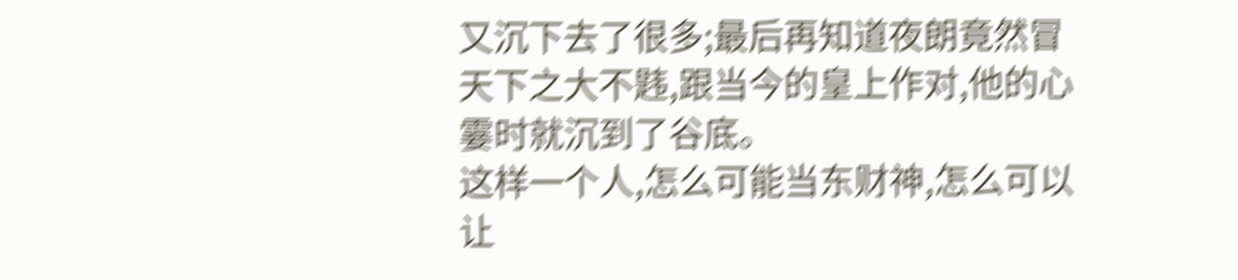又沉下去了很多;最后再知道夜朗竟然冒天下之大不韪,跟当今的皇上作对,他的心霎时就沉到了谷底。
这样一个人,怎么可能当东财神,怎么可以让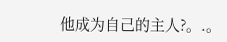他成为自己的主人?。.。